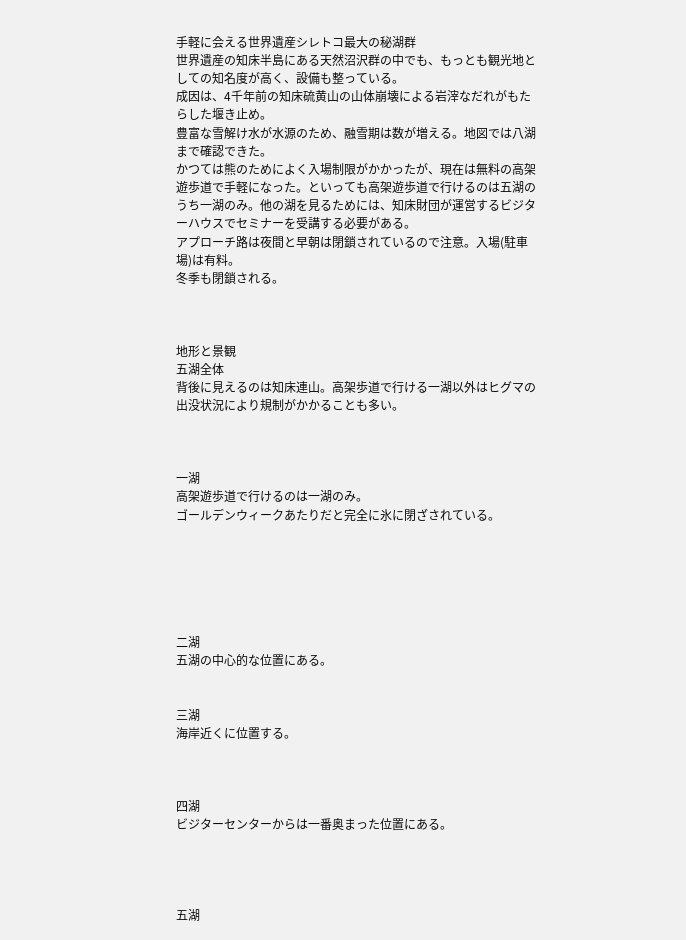手軽に会える世界遺産シレトコ最大の秘湖群
世界遺産の知床半島にある天然沼沢群の中でも、もっとも観光地としての知名度が高く、設備も整っている。
成因は、4千年前の知床硫黄山の山体崩壊による岩滓なだれがもたらした堰き止め。
豊富な雪解け水が水源のため、融雪期は数が増える。地図では八湖まで確認できた。
かつては熊のためによく入場制限がかかったが、現在は無料の高架遊歩道で手軽になった。といっても高架遊歩道で行けるのは五湖のうち一湖のみ。他の湖を見るためには、知床財団が運営するビジターハウスでセミナーを受講する必要がある。
アプローチ路は夜間と早朝は閉鎖されているので注意。入場(駐車場)は有料。
冬季も閉鎖される。



地形と景観
五湖全体
背後に見えるのは知床連山。高架歩道で行ける一湖以外はヒグマの出没状況により規制がかかることも多い。



一湖
高架遊歩道で行けるのは一湖のみ。
ゴールデンウィークあたりだと完全に氷に閉ざされている。






二湖
五湖の中心的な位置にある。


三湖
海岸近くに位置する。



四湖
ビジターセンターからは一番奥まった位置にある。




五湖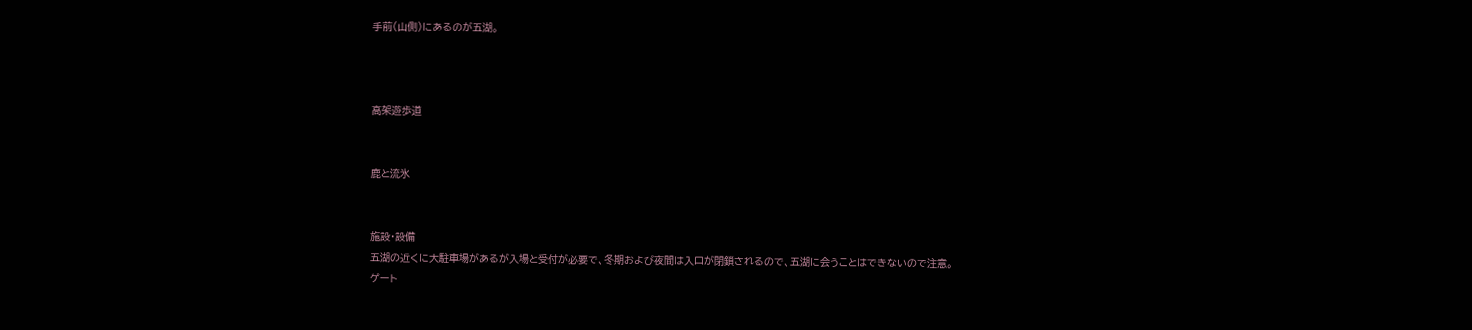手前(山側)にあるのが五湖。



高架遊歩道


鹿と流氷


施設・設備
五湖の近くに大駐車場があるが入場と受付が必要で、冬期および夜間は入口が閉鎖されるので、五湖に会うことはできないので注意。
ゲート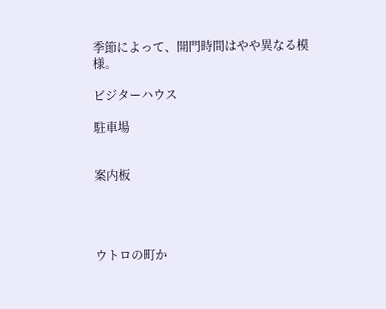季節によって、開門時間はやや異なる模様。

ビジターハウス

駐車場


案内板




ウトロの町か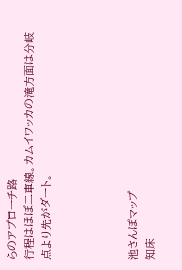らのアプローチ路
行程はほぼ二車線。カムイワッカの滝方面は分岐点より先がダート。




池さんぽマップ
知床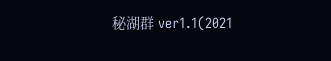秘湖群 ver1.1(2021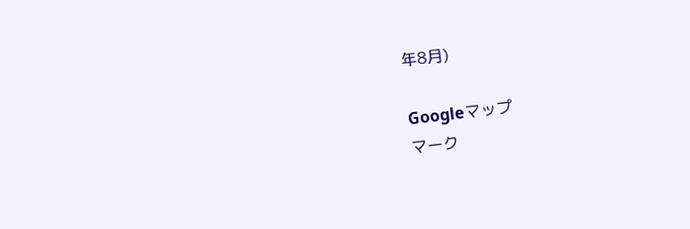年8月)

Googleマップ
マーク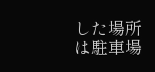した場所は駐車場